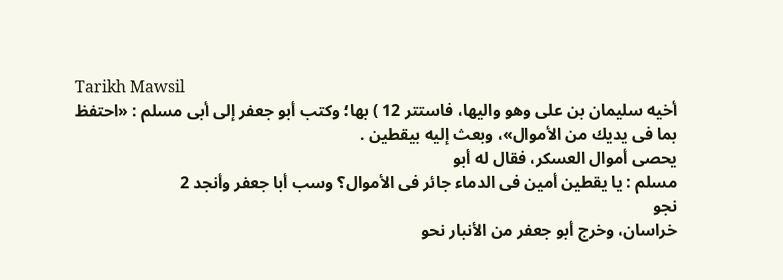Tarikh Mawsil
أخيه سليمان بن على وهو واليها، فاستتر 12 ) بها؛ وكتب أبو جعفر إلى أبى مسلم : «احتفظ
بما فى يديك من الأموال»، وبعث إليه بيقطين .
يحصى أموال العسكر، فقال له أبو
مسلم : يا يقطين أمين فى الدماء جائر فى الأموال؟ وسب أبا جعفر وأنجد 2
نجو
خراسان، وخرج أبو جعفر من الأنبار نحو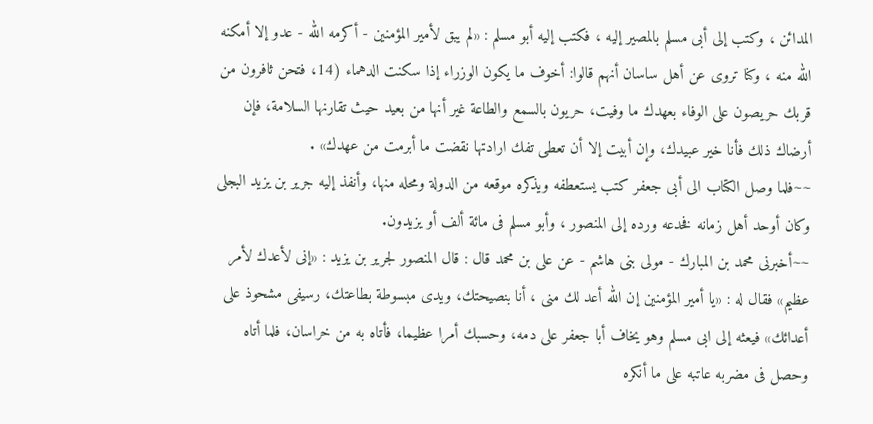المدائن ، وكتب إلى أبى مسلم بالمصير إليه ، فكتب إليه أبو مسلم : «لم يبق لأمير المؤمنين - أكرمه الله - عدو إلا أمكنه الله منه ، وكنا تروى عن أهل ساسان أنهم قالوا: أخوف ما يكون الوزراء إذا سكنت الدهماء (14، فتحن ثافرون من قربك حريصون على الوفاء بعهدك ما وفيت، حريون بالسمع والطاعة غير أنها من بعيد حيث تقارنها السلامة، فإن أرضاك ذلك فأنا خير عبيدك، وإن أبيت إلا أن تعطى تفك ارادتها نقضت ما أبرمت من عهدك» .
~~فلما وصل الكتاب الى أبى جعفر كتب يستعطفه ويذكره موقعه من الدولة ومحله منها، وأنفذ إليه جرير بن يزيد البجلى وكان أوحد أهل زمانه فخدعه ورده إلى المنصور ، وأبو مسلم فى مائة ألف أو يزيدون.
~~أخبرنى محمد بن المبارك - مولى بنى هاشم - عن على بن محمد قال : قال المنصور لجرير بن يزيد : «إنى لأعدك لأمر عظيم» فقال له : «يا أمير المؤمنين إن الله أعد لك منى ، أنا بنصيحتك، ويدى مبسوطة بطاعتك، رسيفى مشحوذ على أعدائك» فيعثه إلى ابى مسلم وهو يخاف أبا جعفر على دمه، وحسبك أمرا عظيما، فأتاه به من خراسان، فلما أتاه وحصل فى مضربه عاتبه على ما أنكره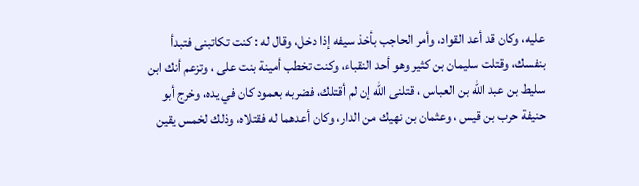عليه، وكان قد أعد القواد، وأمر الحاجب بأخذ سيفه إذا دخل، وقال له : كنت تكاتبنى فتبدأ بنفسك، وقتلت سليمان بن كثير وهو أحد النقباء، وكنت تخطب أمينة بنت على ، وتزعم أنك ابن سليط بن عبد الله بن العباس ، قتلنى الله إن لم أقتلك، فضربه بعمود كان في يده، وخرج أبو حنيفة حرب بن قيس ، وعثمان بن نهيك من الدار، وكان أعدهما له فقتلاه، وذلك لخمس يقين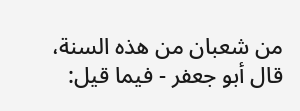من شعبان من هذه السنة، قال أبو جعفر - فيما قيل: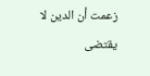زعمت أن الدين لا يقتضى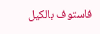فاستوف بالكيل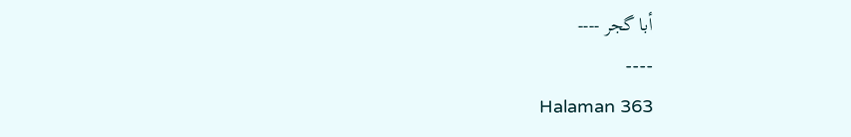أبا گجر ----
----
Halaman 363